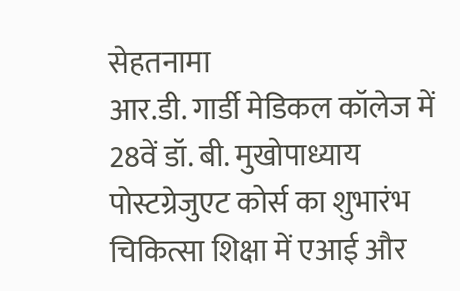सेहतनामा
आर.डी. गार्डी मेडिकल कॉलेज में 28वें डॉ. बी. मुखोपाध्याय पोस्टग्रेजुएट कोर्स का शुभारंभ
चिकित्सा शिक्षा में एआई और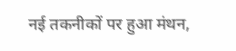नई तकनीकों पर हुआ मंथन,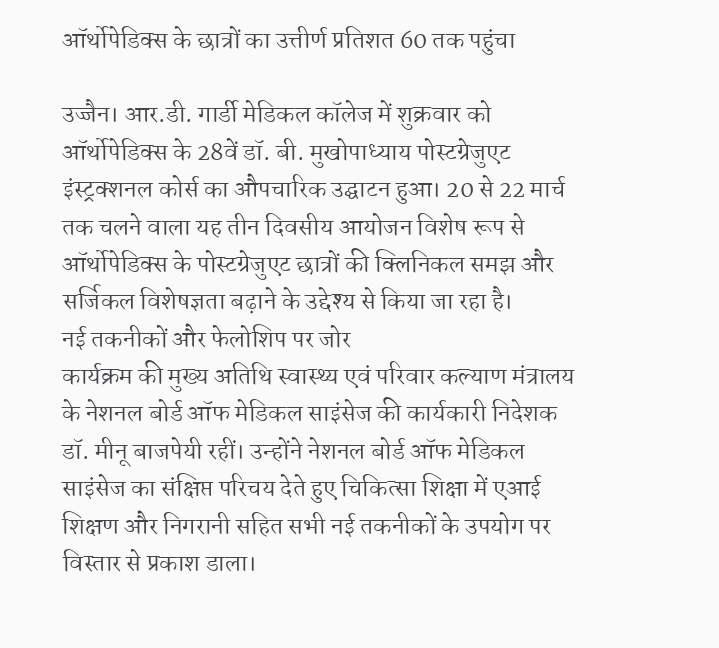ऑर्थोपेडिक्स के छात्रों का उत्तीर्ण प्रतिशत 60 तक पहुंचा

उज्जैन। आर.डी. गार्डी मेडिकल कॉलेज में शुक्रवार को ऑर्थोपेडिक्स के 28वें डॉ. बी. मुखोपाध्याय पोस्टग्रेजुएट इंस्ट्रक्शनल कोर्स का औपचारिक उद्घाटन हुआ। 20 से 22 मार्च तक चलने वाला यह तीन दिवसीय आयोजन विशेष रूप से ऑर्थोपेडिक्स के पोस्टग्रेजुएट छात्रों की क्लिनिकल समझ और सर्जिकल विशेषज्ञता बढ़ाने के उद्देश्य से किया जा रहा है।
नई तकनीकों और फेलोशिप पर जोर
कार्यक्रम की मुख्य अतिथि स्वास्थ्य एवं परिवार कल्याण मंत्रालय के नेशनल बोर्ड ऑफ मेडिकल साइंसेज की कार्यकारी निदेशक डॉ. मीनू बाजपेयी रहीं। उन्होंने नेशनल बोर्ड ऑफ मेडिकल साइंसेज का संक्षिप्त परिचय देते हुए चिकित्सा शिक्षा में एआई शिक्षण और निगरानी सहित सभी नई तकनीकों के उपयोग पर विस्तार से प्रकाश डाला।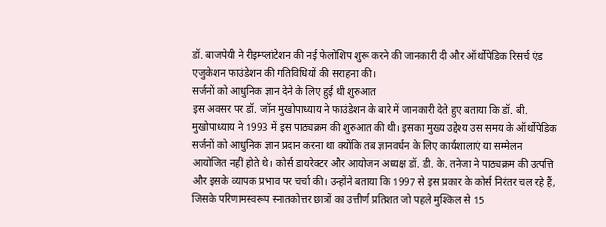डॉ. बाजपेयी ने रीइम्प्लांटेशन की नई फेलोशिप शुरू करने की जानकारी दी और ऑर्थोपेडिक रिसर्च एंड एजुकेशन फाउंडेशन की गतिविधियों की सराहना की।
सर्जनों को आधुनिक ज्ञान देने के लिए हुई थी शुरुआत
इस अवसर पर डॉ. जॉन मुखोपाध्याय ने फाउंडेशन के बारे में जानकारी देते हुए बताया कि डॉ. बी. मुखोपाध्याय ने 1993 में इस पाठ्यक्रम की शुरुआत की थी। इसका मुख्य उद्देश्य उस समय के ऑर्थोपेडिक सर्जनों को आधुनिक ज्ञान प्रदान करना था क्योंकि तब ज्ञानवर्धन के लिए कार्यशालाएं या सम्मेलन आयोजित नहीं होते थे। कोर्स डायरेक्टर और आयोजन अध्यक्ष डॉ. डी. के. तनेजा ने पाठ्यक्रम की उत्पत्ति और इसके व्यापक प्रभाव पर चर्चा की। उन्होंने बताया कि 1997 से इस प्रकार के कोर्स निरंतर चल रहे हैं, जिसके परिणामस्वरूप स्नातकोत्तर छात्रों का उत्तीर्ण प्रतिशत जो पहले मुश्किल से 15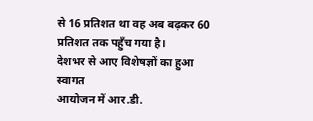से 16 प्रतिशत था वह अब बढ़कर 60 प्रतिशत तक पहुँच गया है।
देशभर से आए विशेषज्ञों का हुआ स्वागत
आयोजन में आर.डी.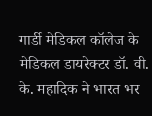गार्डी मेडिकल कॉलेज के मेडिकल डायरेक्टर डॉ. वी. के. महादिक ने भारत भर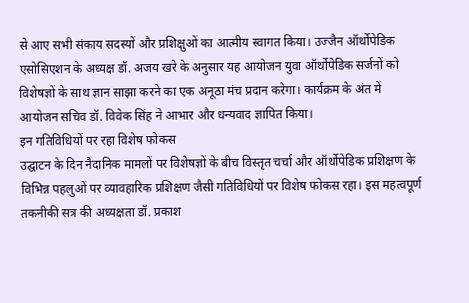से आए सभी संकाय सदस्यों और प्रशिक्षुओं का आत्मीय स्वागत किया। उज्जैन ऑर्थोपेडिक एसोसिएशन के अध्यक्ष डॉ. अजय खरे के अनुसार यह आयोजन युवा ऑर्थोपेडिक सर्जनों को विशेषज्ञों के साथ ज्ञान साझा करने का एक अनूठा मंच प्रदान करेगा। कार्यक्रम के अंत में आयोजन सचिव डॉ. विवेक सिंह ने आभार और धन्यवाद ज्ञापित किया।
इन गतिविधियों पर रहा विशेष फोकस
उद्घाटन के दिन नैदानिक मामलों पर विशेषज्ञों के बीच विस्तृत चर्चा और ऑर्थोपेडिक प्रशिक्षण के विभिन्न पहलुओं पर व्यावहारिक प्रशिक्षण जैसी गतिविधियों पर विशेष फोकस रहा। इस महत्वपूर्ण तकनीकी सत्र की अध्यक्षता डॉ. प्रकाश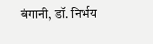बंगानी, डॉ. निर्भय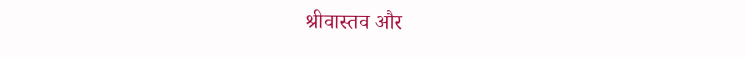श्रीवास्तव और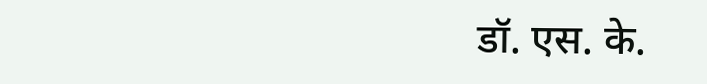डॉ. एस. के.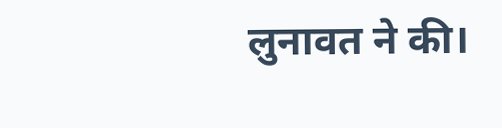लुनावत ने की।